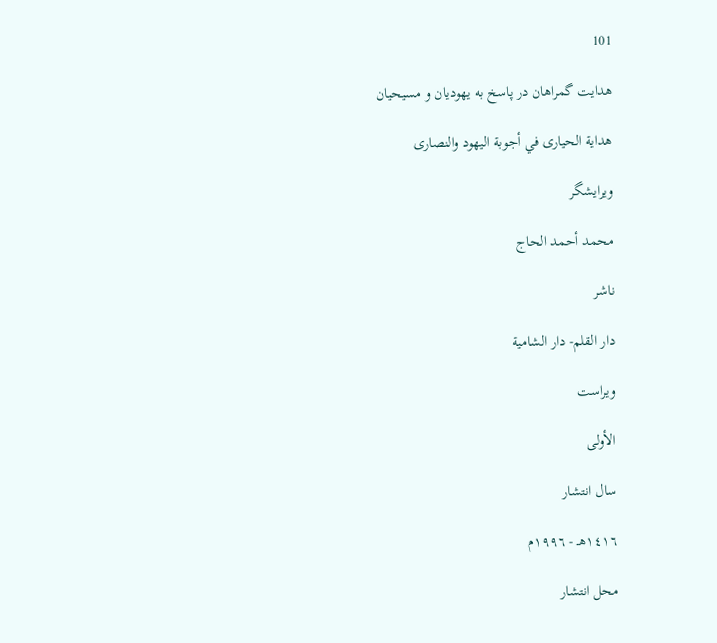101

هدایت گمراهان در پاسخ به یهودیان و مسیحیان

هداية الحيارى في أجوبة اليهود والنصارى

ویرایشگر

محمد أحمد الحاج

ناشر

دار القلم- دار الشامية

ویراست

الأولى

سال انتشار

١٤١٦هـ - ١٩٩٦م

محل انتشار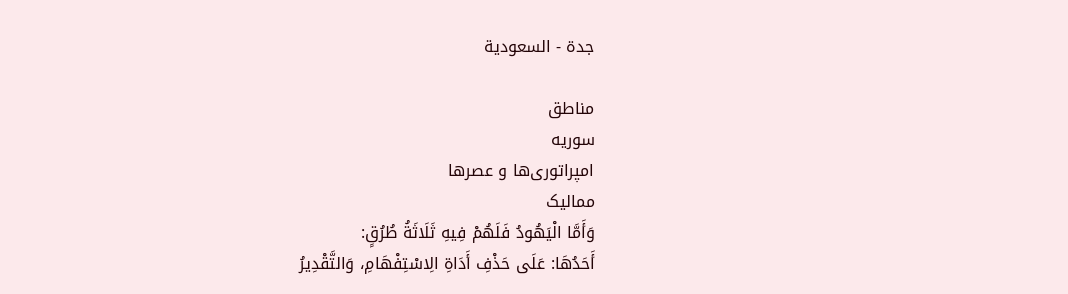جدة - السعودية

مناطق
سوریه
امپراتوری‌ها و عصرها
ممالیک
وَأَمَّا الْيَهُودُ فَلَهُمْ فِيهِ ثَلَاثَةُ طُرُقٍ:
أَحَدُهَا: عَلَى حَذْفِ أَدَاةِ الِاسْتِفْهَامِ، وَالتَّقْدِيرُ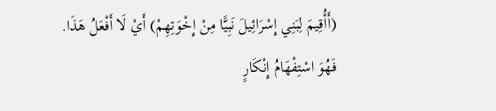(أَأُقِيمَ لِبَنِي إِسْرَائِيلَ نَبِيًّا مِنْ إِخْوَتِهِمْ) أَيْ لَا أَفْعَلُ هَذَا.
فَهُوَ اسْتِفْهَامُ إِنْكَارٍ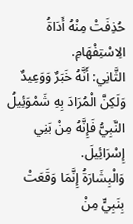حُذِفَتْ مِنْهُ أَدَاةُ الِاسْتِفْهَامِ.
الثَّانِي: أَنَّهُ خَبَرٌ وَوَعِيدٌ وَلَكِنَّ الْمُرَادَ بِهِ شَمْوَئِيلُ النَّبِيُّ فَإِنَّهُ مِنْ بَنِي إِسْرَائِيلَ.
وَالْبِشَارَةُ إِنَّمَا وَقَعَتْ بِنَبِيٍّ مِنْ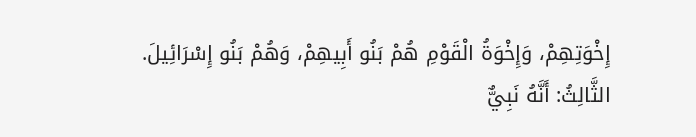إِخْوَتِهِمْ، وَإِخْوَةُ الْقَوْمِ هُمْ بَنُو أَبِيهِمْ، وَهُمْ بَنُو إِسْرَائِيلَ.
الثَّالِثُ: أَنَّهُ نَبِيٌّ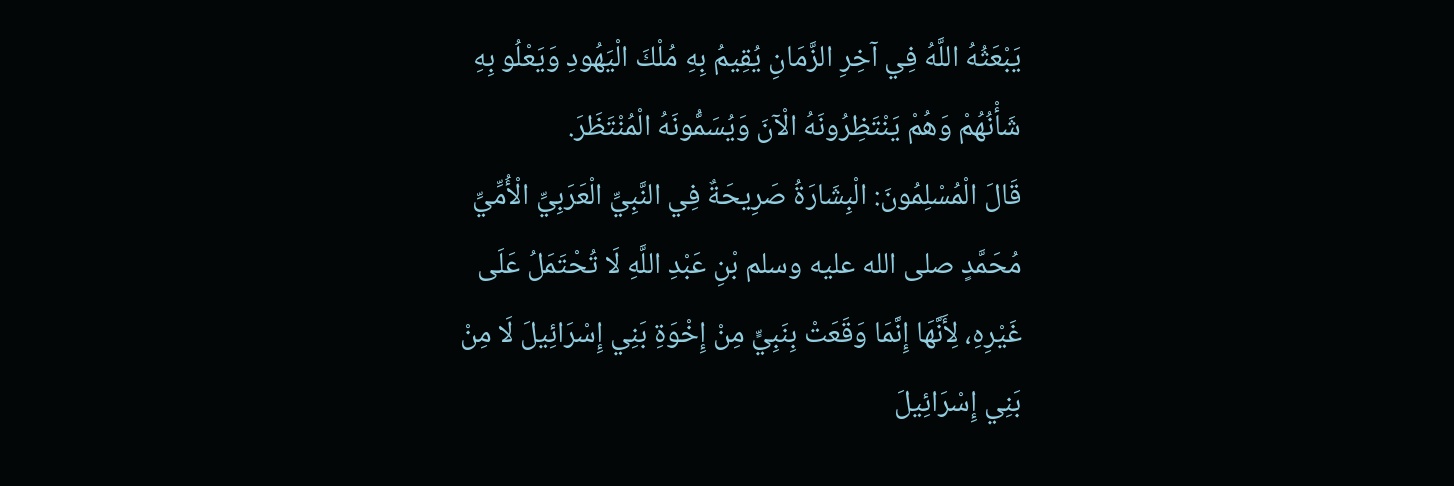يَبْعَثُهُ اللَّهُ فِي آخِرِ الزَّمَانِ يُقِيمُ بِهِ مُلْكَ الْيَهُودِ وَيَعْلُو بِهِ شَأْنُهُمْ وَهُمْ يَنْتَظِرُونَهُ الْآنَ وَيُسَمُّونَهُ الْمُنْتَظَرَ.
قَالَ الْمُسْلِمُونَ: الْبِشَارَةُ صَرِيحَةٌ فِي النَّبِيِّ الْعَرَبِيِّ الْأُمِّيِّ مُحَمَّدٍ صلى الله عليه وسلم بْنِ عَبْدِ اللَّهِ لَا تُحْتَمَلُ عَلَى غَيْرِهِ، لِأَنَّهَا إِنَّمَا وَقَعَتْ بِنَبِيٍّ مِنْ إِخْوَةِ بَنِي إِسْرَائِيلَ لَا مِنْ بَنِي إِسْرَائِيلَ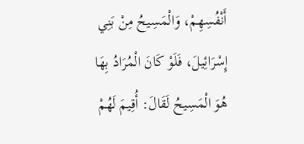أَنْفُسِهِمْ، وَالْمَسِيحُ مِنْ بَنِي إِسْرَائِيلَ، فَلَوْ كَانَ الْمُرَادُ بِهَا هُوَ الْمَسِيحُ لَقَالَ: أُقِيمَ لَهُمْ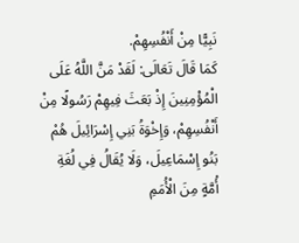نَبِيًّا مِنْ أَنْفُسِهِمْ.
كَمَا قَالَ تَعَالَى: لَقَدْ مَنَّ اللَّهُ عَلَى الْمُؤْمِنِينَ إِذْ بَعَثَ فِيهِمْ رَسُولًا مِنْ أَنْفُسِهِمْ، وَإِخْوَةُ بَنِي إِسْرَائِيلَ هُمْ بَنُو إِسْمَاعِيلَ، وَلَا يُقَالُ فِي لُغَةِ أُمَّةٍ مِنَ الْأُمَمِ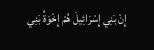إِنْ بَنِي إِسْرَائِيلَ هُمْ إِخْوَةُ بَنِي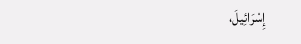إِسْرَائِيلَ،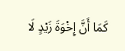كَمَا أَنَّ إِخْوَةَ زَيْدٍ لَا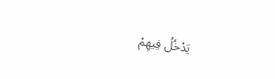يَدْخُلُ فِيهِمْ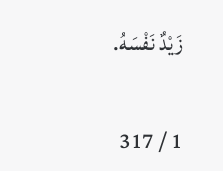زَيْدٌ نَفْسَهُ.

1 / 317